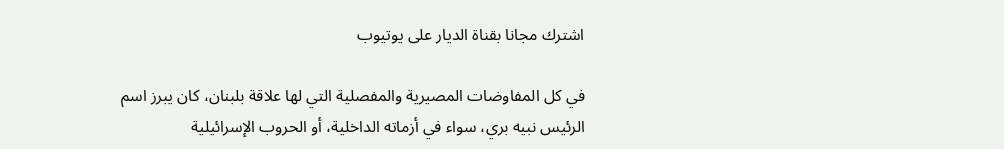اشترك مجانا بقناة الديار على يوتيوب

في كل المفاوضات المصيرية والمفصلية التي لها علاقة بلبنان، كان يبرز اسم الرئيس نبيه بري، سواء في أزماته الداخلية، أو الحروب الإسرائيلية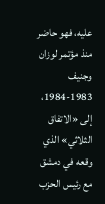عليه، فهو حاضر منذ مؤتمر لوزان وجنيف 1983-1984، إلى «الاتفاق الثلاثي» الذي وقعه في دمشق مع رئيس الحزب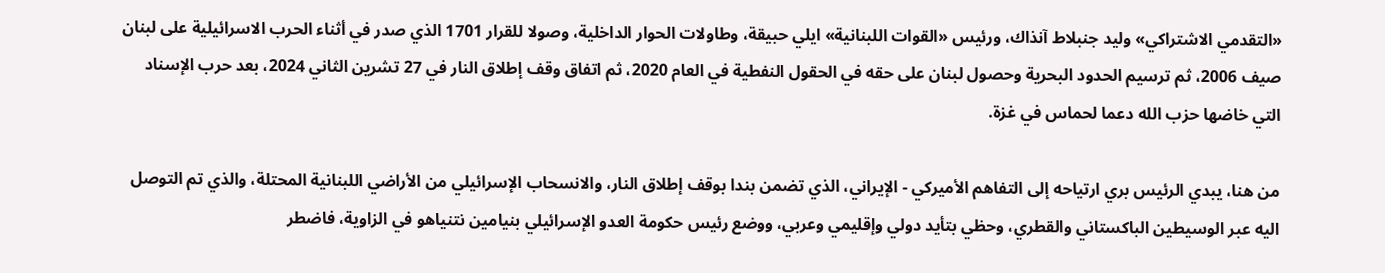«التقدمي الاشتراكي» وليد جنبلاط آنذاك، ورئيس «القوات اللبنانية» ايلي حبيقة، وطاولات الحوار الداخلية، وصولا للقرار 1701 الذي صدر في أثناء الحرب الاسرائيلية على لبنان صيف 2006، ثم ترسيم الحدود البحرية وحصول لبنان على حقه في الحقول النفطية في العام 2020، ثم اتفاق وقف إطلاق النار في 27 تشرين الثاني 2024، بعد حرب الإسناد التي خاضها حزب الله دعما لحماس في غزة.

من هنا، يبدي الرئيس بري ارتياحه إلى التفاهم الأميركي - الإيراني، الذي تضمن بندا بوقف إطلاق النار، والانسحاب الإسرائيلي من الأراضي اللبنانية المحتلة، والذي تم التوصل اليه عبر الوسيطين الباكستاني والقطري، وحظي بتأيد دولي وإقليمي وعربي، ووضع رئيس حكومة العدو الإسرائيلي بنيامين نتنياهو في الزاوية، فاضطر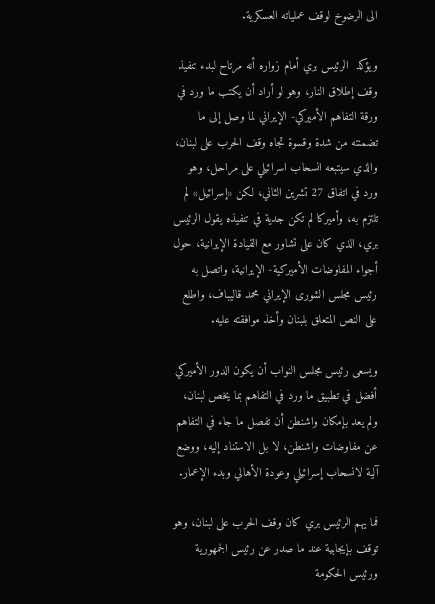الى الرضوخ لوقف عملياته العسكرية.

ويؤكد  الرئيس بري أمام زواره أنه مرتاح لبدء تنفيذ وقف إطلاق النار، وهو لو أراد أن يكتب ما ورد في ورقة التفاهم الأميركي- الإيراني لما وصل إلى ما تضمنته من شدة وقسوة تجاه وقف الحرب على لبنان، والذي سيتبعه انسحاب اسرائيلي على مراحل، وهو ورد في اتفاق 27 تشرين الثاني، لكن «إسرائيل» لم تلتزم به، وأميركا لم تكن جدية في تنفيذه يقول الرئيس بري، الذي كان على تشاور مع القيادة الإيرانية، حول أجواء المفاوضات الأميركية- الإيرانية، واتصل به رئيس مجلس الشورى الإيراني محمد قاليباف، واطلع على النص المتعلق بلبنان وأخذ موافقته عليه.

ويسعى رئيس مجلس النواب أن يكون الدور الأميركي أفضل في تطبيق ما ورد في التفاهم بما يخص لبنان، ولم يعد بإمكان واشنطن أن تفصل ما جاء في التفاهم عن مفاوضات واشنطن، لا بل الاستناد إليه، ووضع آلية لانسحاب إسرائيلي وعودة الأهالي وبدء الإعمار.

فما يهم الرئيس بري كان وقف الحرب على لبنان، وهو توقف بإيجابية عند ما صدر عن رئيس الجمهورية ورئيس الحكومة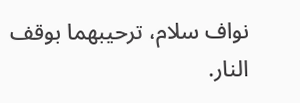نواف سلام، ترحيبهما بوقف النار.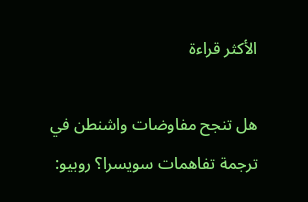الأكثر قراءة

هل تنجح مفاوضات واشنطن في ترجمة تفاهمات سويسرا؟ روبيو: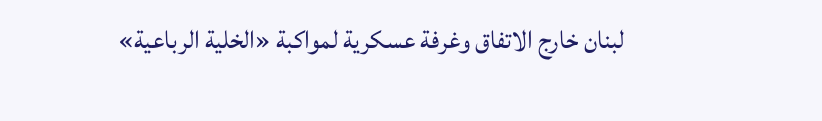لبنان خارج الاتفاق وغرفة عسكرية لمواكبة «الخلية الرباعية»